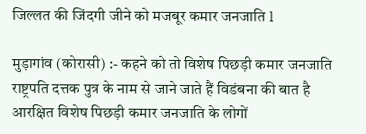जिल्लत की जिंदगी जीने को मजबूर कमार जनजाति l

मुड़ागांव (कोरासी) :- कहने को तो विशेष पिछड़ी कमार जनजाति राष्ट्रपति दत्तक पुत्र के नाम से जाने जाते हैं विडंबना की बात है आरक्षित विशेष पिछड़ी कमार जनजाति के लोगों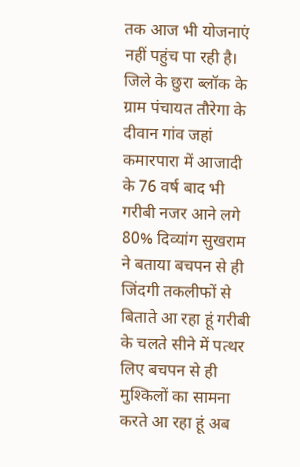तक आज भी योजनाएं नहीं पहुंच पा रही है। जिले के छुरा ब्लॉक के ग्राम पंचायत तौरेगा के दीवान गांव जहां कमारपारा में आजादी के 76 वर्ष बाद भी गरीबी नजर आने लगे 80% दिव्यांग सुखराम ने बताया बचपन से ही जिंदगी तकलीफों से बिताते आ रहा हूं गरीबी  के चलते सीने में पत्थर लिए बचपन से ही मुश्किलों का सामना करते आ रहा हूं अब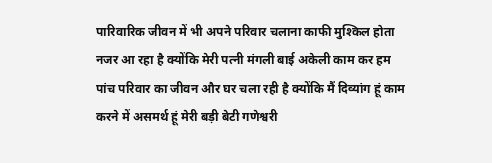पारिवारिक जीवन में भी अपने परिवार चलाना काफी मुश्किल होता नजर आ रहा है क्योंकि मेरी पत्नी मंगली बाई अकेली काम कर हम पांच परिवार का जीवन और घर चला रही है क्योंकि मैं दिव्यांग हूं काम करने में असमर्थ हूं मेरी बड़ी बेटी गणेश्वरी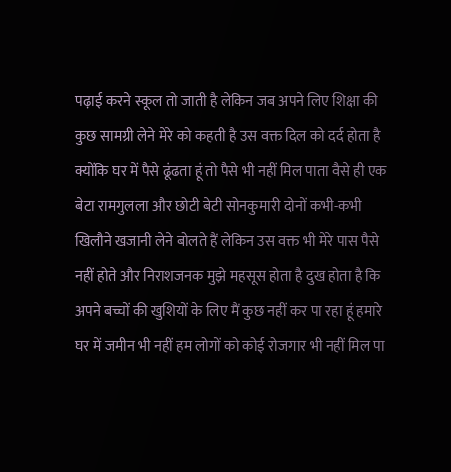पढ़ाई करने स्कूल तो जाती है लेकिन जब अपने लिए शिक्षा की कुछ सामग्री लेने मेरे को कहती है उस वक्त दिल को दर्द होता है क्योंकि घर में पैसे ढूंढता हूं तो पैसे भी नहीं मिल पाता वैसे ही एक बेटा रामगुलला और छोटी बेटी सोनकुमारी दोनों कभी-कभी खिलौने खजानी लेने बोलते हैं लेकिन उस वक्त भी मेरे पास पैसे नहीं होते और निराशजनक मुझे महसूस होता है दुख होता है कि अपने बच्चों की खुशियों के लिए मैं कुछ नहीं कर पा रहा हूं हमारे घर में जमीन भी नहीं हम लोगों को कोई रोजगार भी नहीं मिल पा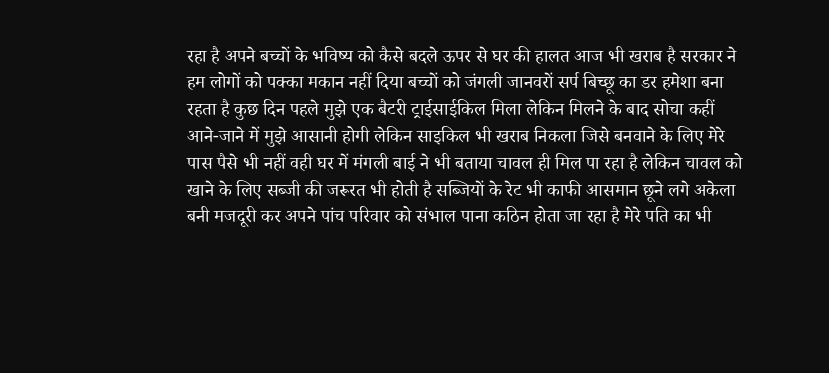रहा है अपने बच्चों के भविष्य को कैसे बदले ऊपर से घर की हालत आज भी खराब है सरकार ने हम लोगों को पक्का मकान नहीं दिया बच्चों को जंगली जानवरों सर्प बिच्छू का डर हमेशा बना रहता है कुछ दिन पहले मुझे एक बैटरी ट्राईसाईकिल मिला लेकिन मिलने के बाद सोचा कहीं आने-जाने में मुझे आसानी होगी लेकिन साइकिल भी खराब निकला जिसे बनवाने के लिए मेरे पास पैसे भी नहीं वही घर में मंगली बाई ने भी बताया चावल ही मिल पा रहा है लेकिन चावल को खाने के लिए सब्जी की जरूरत भी होती है सब्जियों के रेट भी काफी आसमान छूने लगे अकेला बनी मजदूरी कर अपने पांच परिवार को संभाल पाना कठिन होता जा रहा है मेरे पति का भी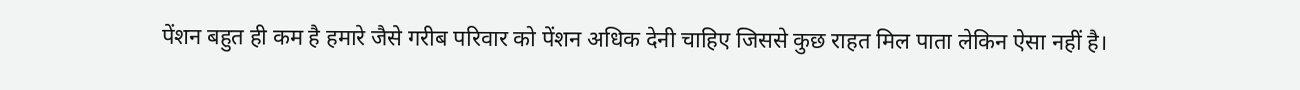पेंशन बहुत ही कम है हमारे जैसे गरीब परिवार को पेंशन अधिक देनी चाहिए जिससे कुछ राहत मिल पाता लेकिन ऐसा नहीं है।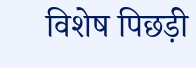विशेष पिछड़ी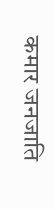कमार जनजाति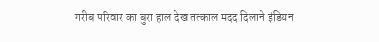गरीब परिवार का बुरा हाल देख तत्काल मदद दिलाने इंडियन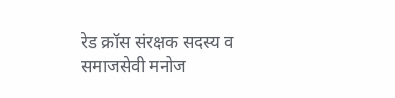रेड क्रॉस संरक्षक सदस्य व समाजसेवी मनोज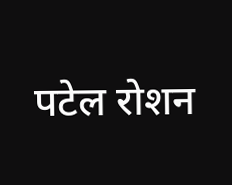पटेल रोशन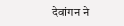देवांगन ने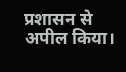प्रशासन से अपील किया।